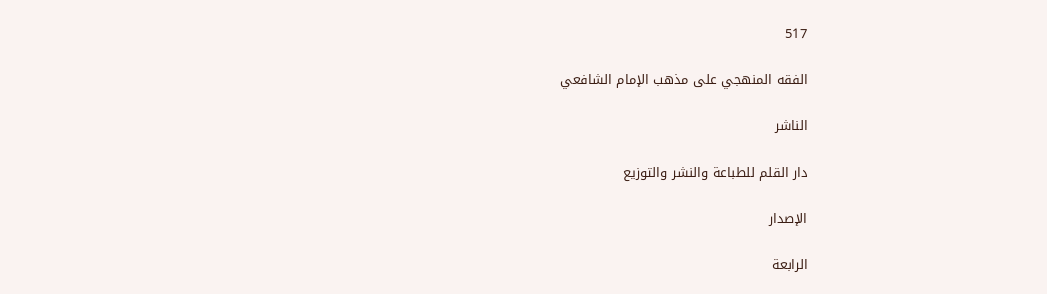517

الفقه المنهجي على مذهب الإمام الشافعي

الناشر

دار القلم للطباعة والنشر والتوزيع

الإصدار

الرابعة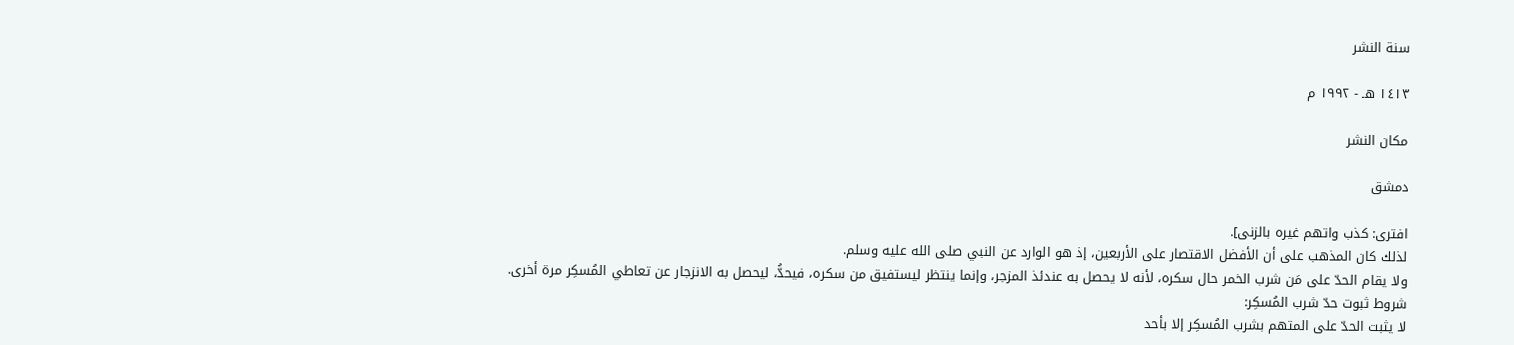سنة النشر

١٤١٣ هـ - ١٩٩٢ م

مكان النشر

دمشق

افترى: كذب واتهم غيره بالزنى].
لذلك كان المذهب على أن الأفضل الاقتصار على الأربعين، إذ هو الوارد عن النبي صلى الله عليه وسلم.
ولا يقام الحدّ على مَن شرب الخمر حال سكره، لأنه لا يحصل به عندئذ المزجر، وإنما ينتظر ليستفيق من سكره، فيحدُّ، ليحصل به الانزجار عن تعاطي المُسكِر مرة أخرى.
شروط ثبوت حدّ شرب المُسكِر:
لا يثبت الحدّ على المتهم بشرب المُسكِر إلا بأحد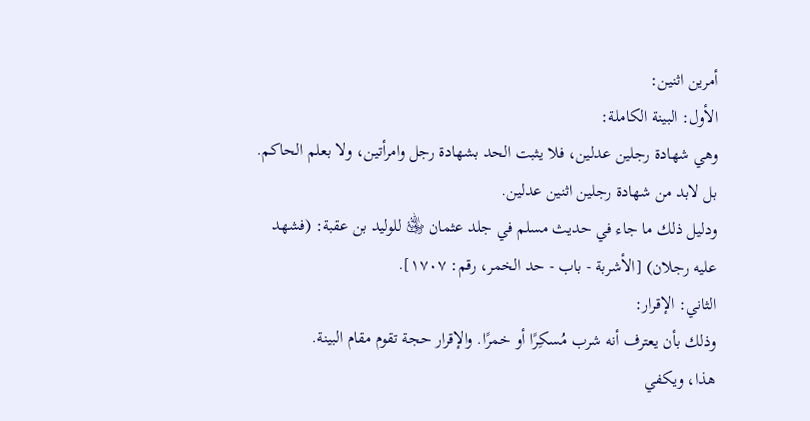أمرين اثنين:
الأول: البينة الكاملة:
وهي شهادة رجلين عدلين، فلا يثبت الحد بشهادة رجل وامرأتين، ولا بعلم الحاكم.
بل لابد من شهادة رجلين اثنين عدلين.
ودليل ذلك ما جاء في حديث مسلم في جلد عثمان ﵁ للوليد بن عقبة: (فشهد عليه رجلان) [الأشربة - باب - حد الخمر، رقم: ١٧٠٧].
الثاني: الإقرار:
وذلك بأن يعترف أنه شرب مُسكِرًا أو خمرًا. والإقرار حجة تقوم مقام البينة.
هذا، ويكفي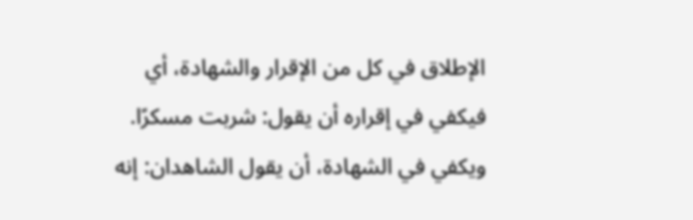الإطلاق في كل من الإقرار والشهادة، أي فيكفي في إقراره أن يقول: شربت مسكرًا.
ويكفي في الشهادة، أن يقول الشاهدان: إنه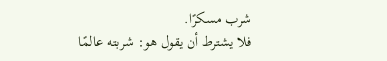شرب مسكرًا.
فلا يشترط أن يقول هو: شربته عالمًا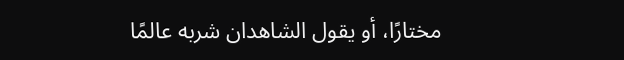مختارًا، أو يقول الشاهدان شربه عالمًا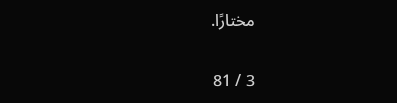مختارًا.

3 / 81